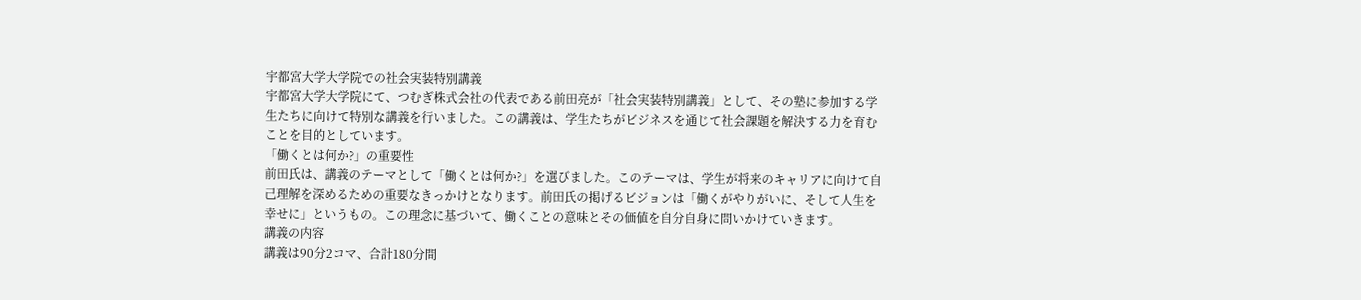宇都宮大学大学院での社会実装特別講義
宇都宮大学大学院にて、つむぎ株式会社の代表である前田亮が「社会実装特別講義」として、その塾に参加する学生たちに向けて特別な講義を行いました。この講義は、学生たちがビジネスを通じて社会課題を解決する力を育むことを目的としています。
「働くとは何か?」の重要性
前田氏は、講義のテーマとして「働くとは何か?」を選びました。このテーマは、学生が将来のキャリアに向けて自己理解を深めるための重要なきっかけとなります。前田氏の掲げるビジョンは「働くがやりがいに、そして人生を幸せに」というもの。この理念に基づいて、働くことの意味とその価値を自分自身に問いかけていきます。
講義の内容
講義は90分2コマ、合計180分間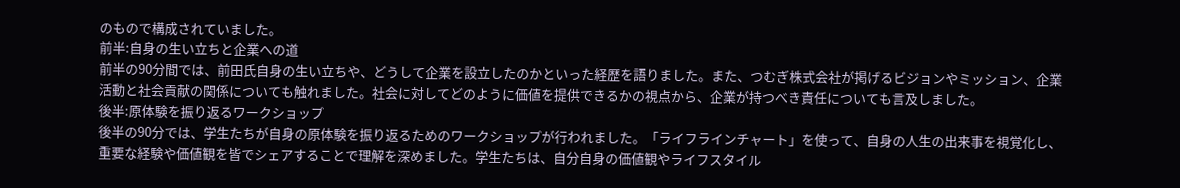のもので構成されていました。
前半:自身の生い立ちと企業への道
前半の90分間では、前田氏自身の生い立ちや、どうして企業を設立したのかといった経歴を語りました。また、つむぎ株式会社が掲げるビジョンやミッション、企業活動と社会貢献の関係についても触れました。社会に対してどのように価値を提供できるかの視点から、企業が持つべき責任についても言及しました。
後半:原体験を振り返るワークショップ
後半の90分では、学生たちが自身の原体験を振り返るためのワークショップが行われました。「ライフラインチャート」を使って、自身の人生の出来事を視覚化し、重要な経験や価値観を皆でシェアすることで理解を深めました。学生たちは、自分自身の価値観やライフスタイル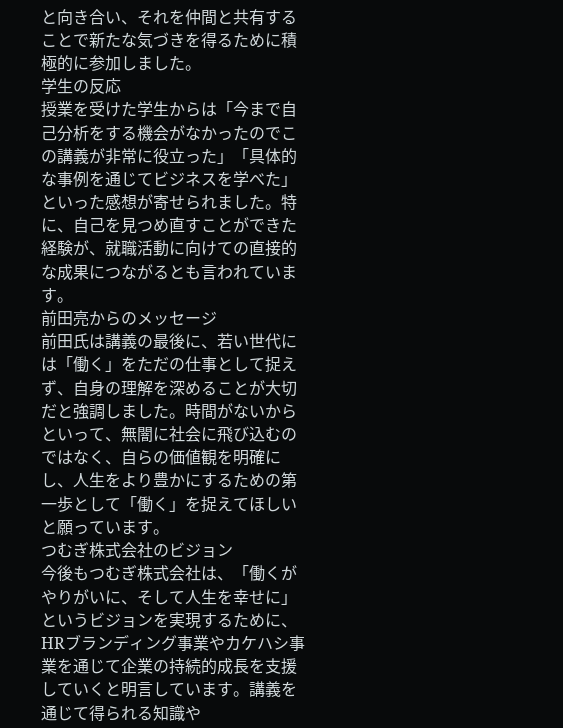と向き合い、それを仲間と共有することで新たな気づきを得るために積極的に参加しました。
学生の反応
授業を受けた学生からは「今まで自己分析をする機会がなかったのでこの講義が非常に役立った」「具体的な事例を通じてビジネスを学べた」といった感想が寄せられました。特に、自己を見つめ直すことができた経験が、就職活動に向けての直接的な成果につながるとも言われています。
前田亮からのメッセージ
前田氏は講義の最後に、若い世代には「働く」をただの仕事として捉えず、自身の理解を深めることが大切だと強調しました。時間がないからといって、無闇に社会に飛び込むのではなく、自らの価値観を明確にし、人生をより豊かにするための第一歩として「働く」を捉えてほしいと願っています。
つむぎ株式会社のビジョン
今後もつむぎ株式会社は、「働くがやりがいに、そして人生を幸せに」というビジョンを実現するために、HRブランディング事業やカケハシ事業を通じて企業の持続的成長を支援していくと明言しています。講義を通じて得られる知識や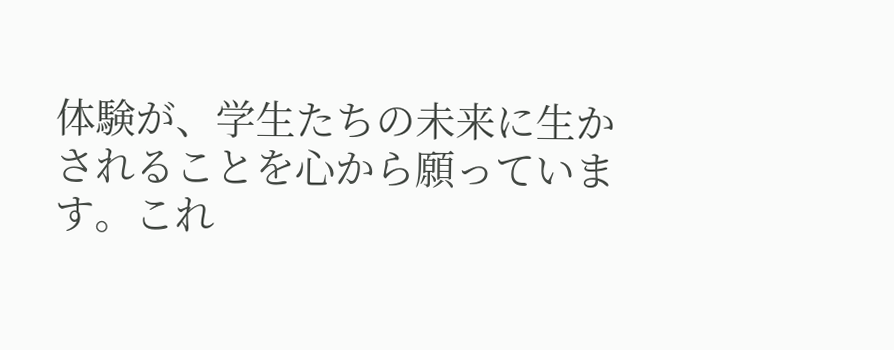体験が、学生たちの未来に生かされることを心から願っています。これ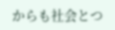からも社会とつ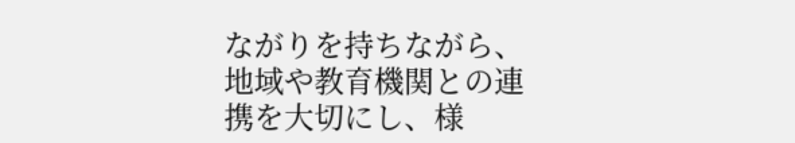ながりを持ちながら、地域や教育機関との連携を大切にし、様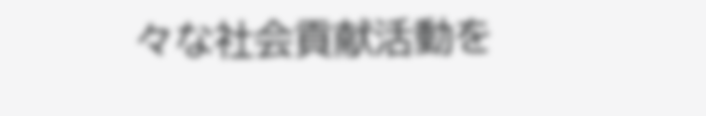々な社会貢献活動を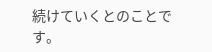続けていくとのことです。